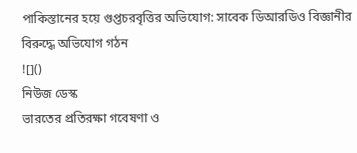পাকিস্তানের হয়ে গুপ্তচরবৃত্তির অভিযোগ: সাবেক ডিআরডিও বিজ্ঞানীর বিরুদ্ধে অভিযোগ গঠন
![]()
নিউজ ডেস্ক
ভারতের প্রতিরক্ষা গবেষণা ও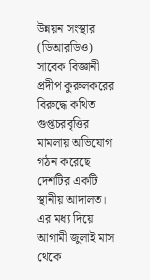উন্নয়ন সংস্থার (ডিআরডিও) সাবেক বিজ্ঞানী প্রদীপ কুরুলকরের বিরুদ্ধে কথিত গুপ্তচরবৃত্তির মামলায় অভিযোগ গঠন করেছে দেশটির একটি স্থানীয় আদালত। এর মধ্য দিয়ে আগামী জুলাই মাস থেকে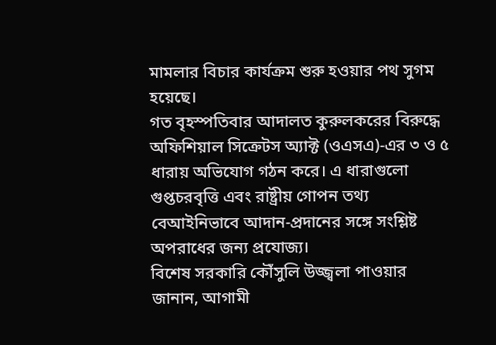মামলার বিচার কার্যক্রম শুরু হওয়ার পথ সুগম হয়েছে।
গত বৃহস্পতিবার আদালত কুরুলকরের বিরুদ্ধে অফিশিয়াল সিক্রেটস অ্যাক্ট (ওএসএ)-এর ৩ ও ৫ ধারায় অভিযোগ গঠন করে। এ ধারাগুলো গুপ্তচরবৃত্তি এবং রাষ্ট্রীয় গোপন তথ্য বেআইনিভাবে আদান-প্রদানের সঙ্গে সংশ্লিষ্ট অপরাধের জন্য প্রযোজ্য।
বিশেষ সরকারি কৌঁসুলি উজ্জ্বলা পাওয়ার জানান, আগামী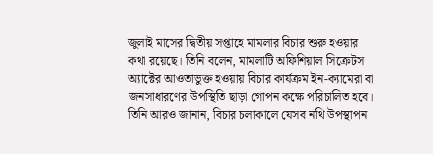জুলাই মাসের দ্বিতীয় সপ্তাহে মামলার বিচার শুরু হওয়ার কথা রয়েছে। তিনি বলেন, মামলাটি অফিশিয়াল সিক্রেটস অ্যাক্টের আওতাভুক্ত হওয়ায় বিচার কার্যক্রম ইন-ক্যামেরা বা জনসাধারণের উপস্থিতি ছাড়া গোপন কক্ষে পরিচালিত হবে।
তিনি আরও জানান, বিচার চলাকালে যেসব নথি উপস্থাপন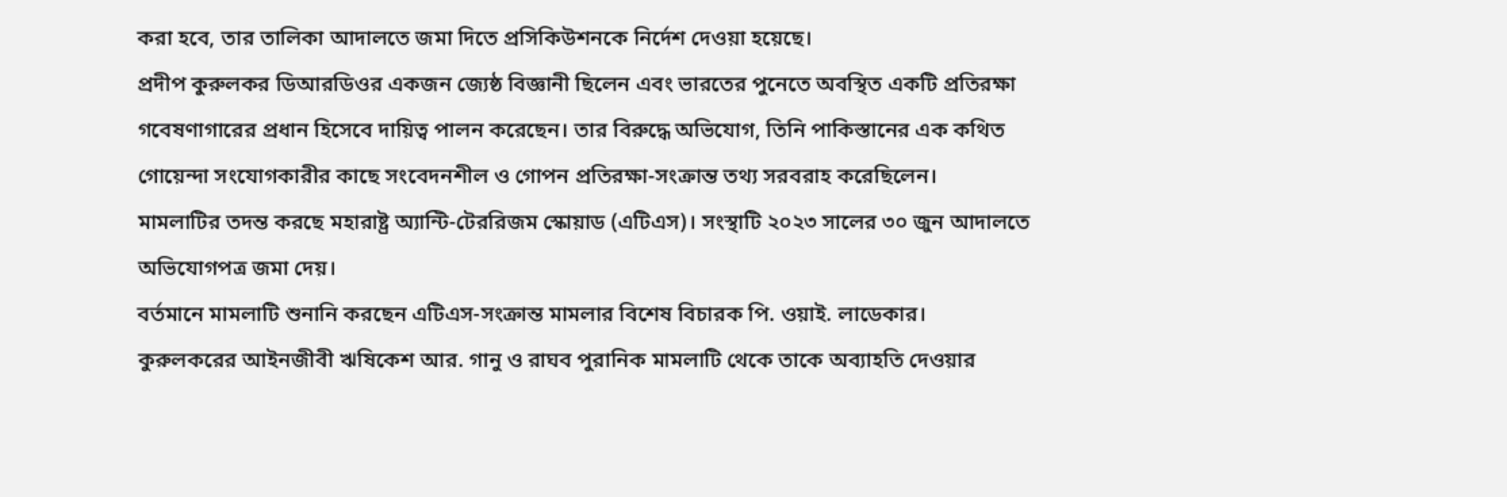করা হবে, তার তালিকা আদালতে জমা দিতে প্রসিকিউশনকে নির্দেশ দেওয়া হয়েছে।
প্রদীপ কুরুলকর ডিআরডিওর একজন জ্যেষ্ঠ বিজ্ঞানী ছিলেন এবং ভারতের পুনেতে অবস্থিত একটি প্রতিরক্ষা গবেষণাগারের প্রধান হিসেবে দায়িত্ব পালন করেছেন। তার বিরুদ্ধে অভিযোগ, তিনি পাকিস্তানের এক কথিত গোয়েন্দা সংযোগকারীর কাছে সংবেদনশীল ও গোপন প্রতিরক্ষা-সংক্রান্ত তথ্য সরবরাহ করেছিলেন।
মামলাটির তদন্ত করছে মহারাষ্ট্র অ্যান্টি-টেররিজম স্কোয়াড (এটিএস)। সংস্থাটি ২০২৩ সালের ৩০ জুন আদালতে অভিযোগপত্র জমা দেয়।
বর্তমানে মামলাটি শুনানি করছেন এটিএস-সংক্রান্ত মামলার বিশেষ বিচারক পি. ওয়াই. লাডেকার।
কুরুলকরের আইনজীবী ঋষিকেশ আর. গানু ও রাঘব পুরানিক মামলাটি থেকে তাকে অব্যাহতি দেওয়ার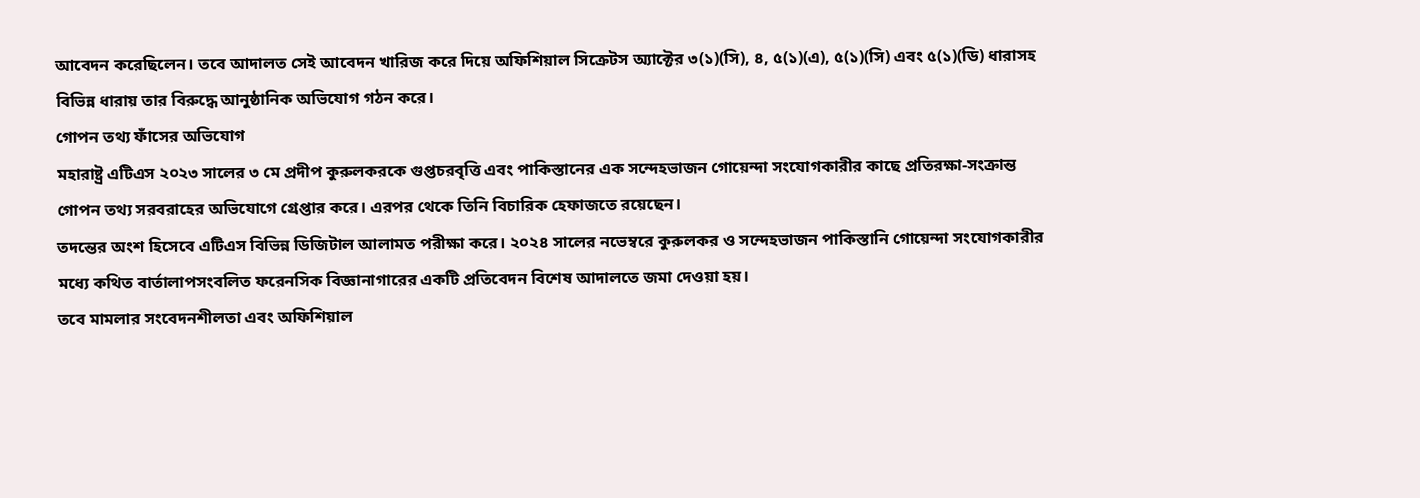আবেদন করেছিলেন। তবে আদালত সেই আবেদন খারিজ করে দিয়ে অফিশিয়াল সিক্রেটস অ্যাক্টের ৩(১)(সি), ৪, ৫(১)(এ), ৫(১)(সি) এবং ৫(১)(ডি) ধারাসহ বিভিন্ন ধারায় তার বিরুদ্ধে আনুষ্ঠানিক অভিযোগ গঠন করে।
গোপন তথ্য ফাঁসের অভিযোগ
মহারাষ্ট্র এটিএস ২০২৩ সালের ৩ মে প্রদীপ কুরুলকরকে গুপ্তচরবৃত্তি এবং পাকিস্তানের এক সন্দেহভাজন গোয়েন্দা সংযোগকারীর কাছে প্রতিরক্ষা-সংক্রান্ত গোপন তথ্য সরবরাহের অভিযোগে গ্রেপ্তার করে। এরপর থেকে তিনি বিচারিক হেফাজতে রয়েছেন।
তদন্তের অংশ হিসেবে এটিএস বিভিন্ন ডিজিটাল আলামত পরীক্ষা করে। ২০২৪ সালের নভেম্বরে কুরুলকর ও সন্দেহভাজন পাকিস্তানি গোয়েন্দা সংযোগকারীর মধ্যে কথিত বার্তালাপসংবলিত ফরেনসিক বিজ্ঞানাগারের একটি প্রতিবেদন বিশেষ আদালতে জমা দেওয়া হয়।
তবে মামলার সংবেদনশীলতা এবং অফিশিয়াল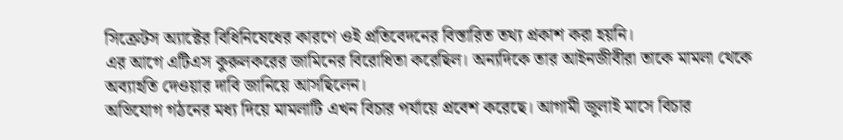সিক্রেটস অ্যাক্টের বিধিনিষেধের কারণে ওই প্রতিবেদনের বিস্তারিত তথ্য প্রকাশ করা হয়নি।
এর আগে এটিএস কুরুলকরের জামিনের বিরোধিতা করেছিল। অন্যদিকে তার আইনজীবীরা তাকে মামলা থেকে অব্যাহতি দেওয়ার দাবি জানিয়ে আসছিলেন।
অভিযোগ গঠনের মধ্য দিয়ে মামলাটি এখন বিচার পর্যায়ে প্রবেশ করেছে। আগামী জুলাই মাসে বিচার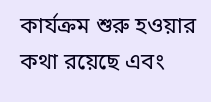কার্যক্রম শুরু হওয়ার কথা রয়েছে এবং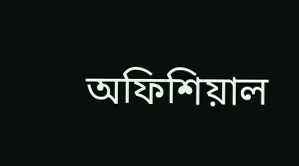অফিশিয়াল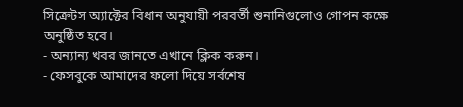সিক্রেটস অ্যাক্টের বিধান অনুযায়ী পরবর্তী শুনানিগুলোও গোপন কক্ষে অনুষ্ঠিত হবে।
- অন্যান্য খবর জানতে এখানে ক্লিক করুন।
- ফেসবুকে আমাদের ফলো দিয়ে সর্বশেষ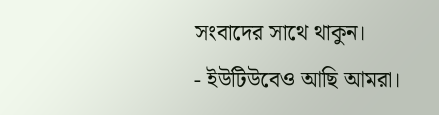সংবাদের সাথে থাকুন।
- ইউটিউবেও আছি আমরা।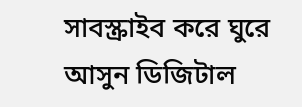সাবস্ক্রাইব করে ঘুরে আসুন ডিজিটাল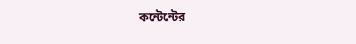কন্টেন্টের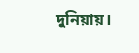দুনিয়ায়।